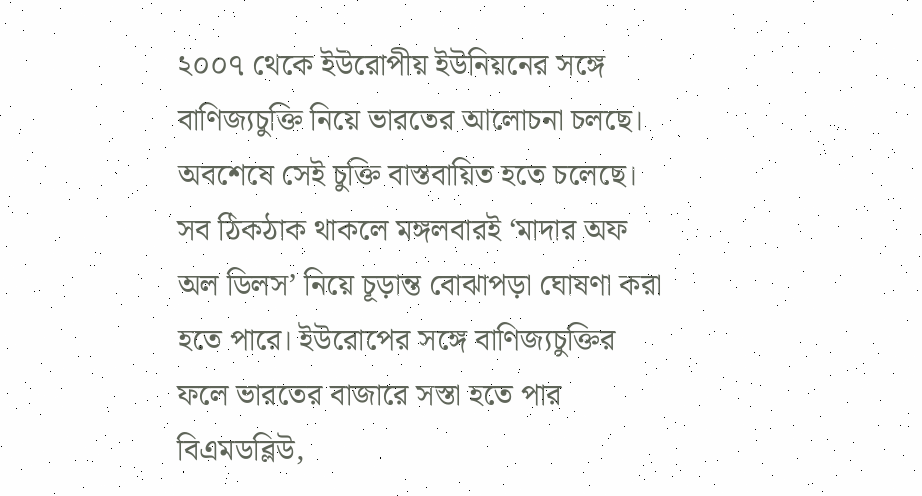২০০৭ থেকে ইউরোপীয় ইউনিয়নের সঙ্গে বাণিজ্যচুক্তি নিয়ে ভারতের আলোচনা চলছে। অবশেষে সেই চুক্তি বাস্তবায়িত হতে চলেছে। সব ঠিকঠাক থাকলে মঙ্গলবারই ‘মাদার অফ অল ডিলস’ নিয়ে চূড়ান্ত বোঝাপড়া ঘোষণা করা হতে পারে। ইউরোপের সঙ্গে বাণিজ্যচুক্তির ফলে ভারতের বাজারে সস্তা হতে পার বিএমডব্লিউ,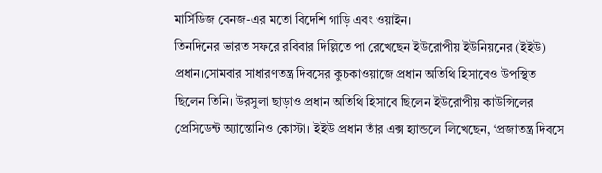মার্সিডিজ বেনজ-এর মতো বিদেশি গাড়ি এবং ওয়াইন।
তিনদিনের ভারত সফরে রবিবার দিল্লিতে পা রেখেছেন ইউরোপীয় ইউনিয়নের (ইইউ) প্রধান।সোমবার সাধারণতন্ত্র দিবসের কুচকাওয়াজে প্রধান অতিথি হিসাবেও উপস্থিত ছিলেন তিনি। উরসুলা ছাড়াও প্রধান অতিথি হিসাবে ছিলেন ইউরোপীয় কাউন্সিলের প্রেসিডেন্ট অ্যান্তোনিও কোস্টা। ইইউ প্রধান তাঁর এক্স হ্যান্ডলে লিখেছেন, ‘প্রজাতন্ত্র দিবসে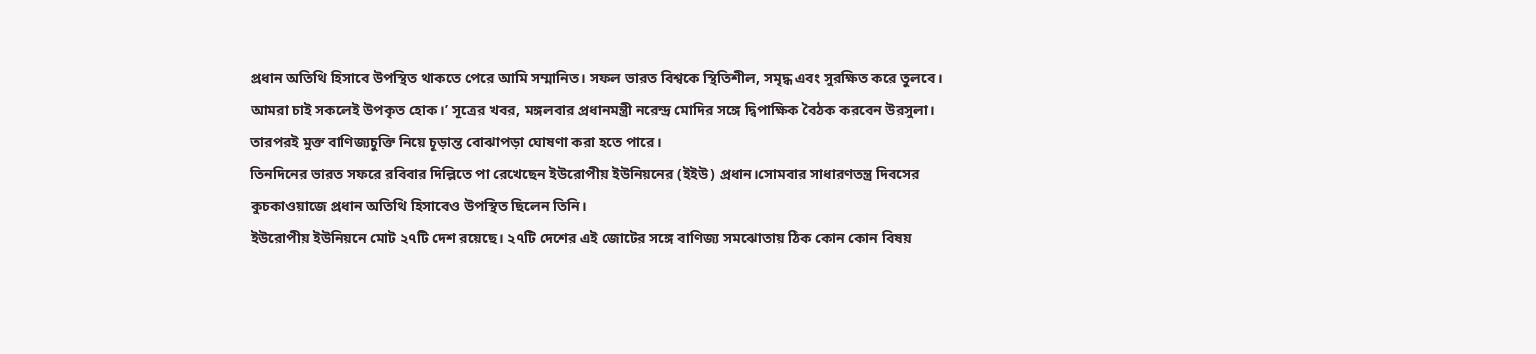প্রধান অতিথি হিসাবে উপস্থিত থাকতে পেরে আমি সম্মানিত। সফল ভারত বিশ্বকে স্থিতিশীল, সমৃদ্ধ এবং সুরক্ষিত করে তুলবে। আমরা চাই সকলেই উপকৃত হোক।’ সূত্রের খবর, মঙ্গলবার প্রধানমন্ত্রী নরেন্দ্র মোদির সঙ্গে দ্বিপাক্ষিক বৈঠক করবেন উরসুলা। তারপরই মুক্ত বাণিজ্যচুক্তি নিয়ে চূড়ান্ত বোঝাপড়া ঘোষণা করা হতে পারে।
তিনদিনের ভারত সফরে রবিবার দিল্লিতে পা রেখেছেন ইউরোপীয় ইউনিয়নের (ইইউ) প্রধান।সোমবার সাধারণতন্ত্র দিবসের কুচকাওয়াজে প্রধান অতিথি হিসাবেও উপস্থিত ছিলেন তিনি।
ইউরোপীয় ইউনিয়নে মোট ২৭টি দেশ রয়েছে। ২৭টি দেশের এই জোটের সঙ্গে বাণিজ্য সমঝোতায় ঠিক কোন কোন বিষয়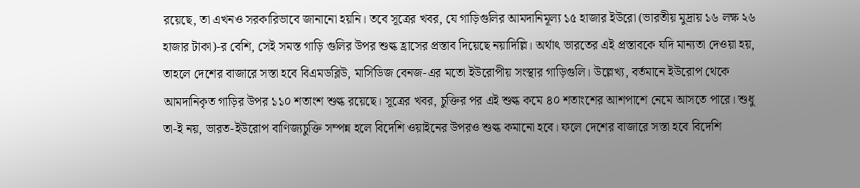রয়েছে, তা এখনও সরকারিভাবে জানানো হয়নি। তবে সূত্রের খবর, যে গাড়িগুলির আমদানিমূল্য ১৫ হাজার ইউরো (ভারতীয় মুদ্রায় ১৬ লক্ষ ২৬ হাজার টাকা)-র বেশি, সেই সমস্ত গাড়ি গুলির উপর শুল্ক হ্রাসের প্রস্তাব দিয়েছে নয়াদিল্লি। অর্থাৎ ভারতের এই প্রস্তাবকে যদি মান্যতা দেওয়া হয়, তাহলে দেশের বাজারে সস্তা হবে বিএমডব্লিউ, মার্সিডিজ বেনজ-এর মতো ইউরোপীয় সংস্থার গাড়িগুলি। উল্লেখ্য, বর্তমানে ইউরোপ থেকে আমদানিকৃত গাড়ির উপর ১১০ শতাংশ শুল্ক রয়েছে। সূত্রের খবর, চুক্তির পর এই শুল্ক কমে ৪০ শতাংশের আশপাশে নেমে আসতে পারে। শুধু তা-ই নয়, ভারত-ইউরোপ বাণিজ্যচুক্তি সম্পন্ন হলে বিদেশি ওয়াইনের উপরও শুল্ক কমানো হবে। ফলে দেশের বাজারে সস্তা হবে বিদেশি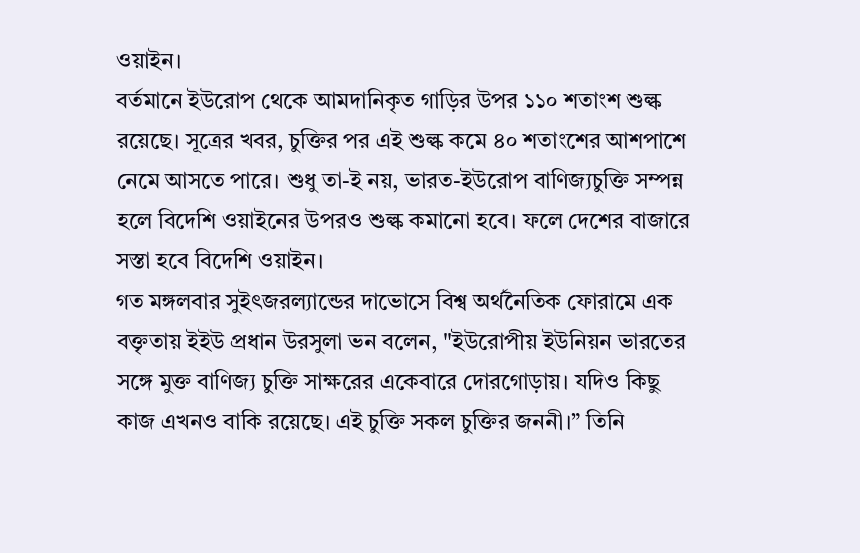ওয়াইন।
বর্তমানে ইউরোপ থেকে আমদানিকৃত গাড়ির উপর ১১০ শতাংশ শুল্ক রয়েছে। সূত্রের খবর, চুক্তির পর এই শুল্ক কমে ৪০ শতাংশের আশপাশে নেমে আসতে পারে। শুধু তা-ই নয়, ভারত-ইউরোপ বাণিজ্যচুক্তি সম্পন্ন হলে বিদেশি ওয়াইনের উপরও শুল্ক কমানো হবে। ফলে দেশের বাজারে সস্তা হবে বিদেশি ওয়াইন।
গত মঙ্গলবার সুইৎজরল্যান্ডের দাভোসে বিশ্ব অর্থনৈতিক ফোরামে এক বক্তৃতায় ইইউ প্রধান উরসুলা ভন বলেন, "ইউরোপীয় ইউনিয়ন ভারতের সঙ্গে মুক্ত বাণিজ্য চুক্তি সাক্ষরের একেবারে দোরগোড়ায়। যদিও কিছু কাজ এখনও বাকি রয়েছে। এই চুক্তি সকল চুক্তির জননী।” তিনি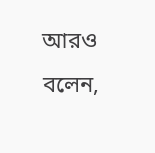আরও বলেন,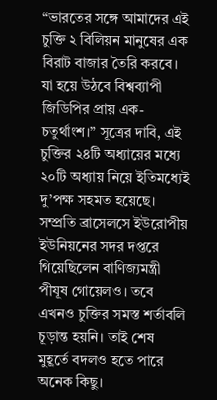“ভারতের সঙ্গে আমাদের এই চুক্তি ২ বিলিয়ন মানুষের এক বিরাট বাজার তৈরি করবে। যা হয়ে উঠবে বিশ্বব্যাপী জিডিপির প্রায় এক-চতুর্থাংশ।” সূত্রের দাবি, এই চুক্তির ২৪টি অধ্যায়ের মধ্যে ২০টি অধ্যায় নিয়ে ইতিমধ্যেই দু’পক্ষ সহমত হয়েছে। সম্প্রতি ব্রাসেলসে ইউরোপীয় ইউনিয়নের সদর দপ্তরে গিয়েছিলেন বাণিজ্যমন্ত্রী পীযূষ গোয়েলও। তবে এখনও চুক্তির সমস্ত শর্তাবলি চূড়ান্ত হয়নি। তাই শেষ মুহূর্তে বদলও হতে পারে অনেক কিছু।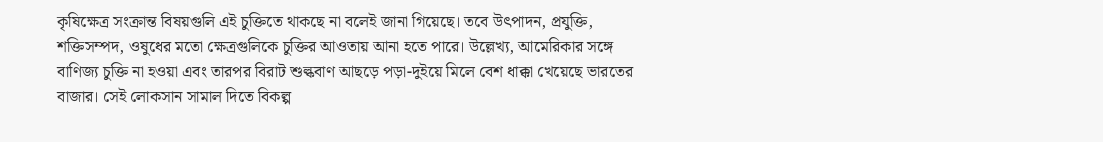কৃষিক্ষেত্র সংক্রান্ত বিষয়গুলি এই চুক্তিতে থাকছে না বলেই জানা গিয়েছে। তবে উৎপাদন, প্রযুক্তি, শক্তিসম্পদ, ওষুধের মতো ক্ষেত্রগুলিকে চুক্তির আওতায় আনা হতে পারে। উল্লেখ্য, আমেরিকার সঙ্গে বাণিজ্য চুক্তি না হওয়া এবং তারপর বিরাট শুল্কবাণ আছড়ে পড়া-দুইয়ে মিলে বেশ ধাক্কা খেয়েছে ভারতের বাজার। সেই লোকসান সামাল দিতে বিকল্প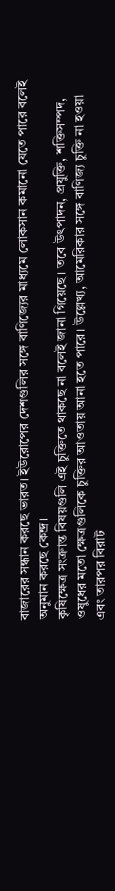বাজারের সন্ধান করছে ভারত। ইউরোপের দেশগুলির সঙ্গে বাণিজ্যের মাধ্যমে লোকসান কমানো যেতে পারে বলেই অনুমান করছে কেন্দ্র।
কৃষিক্ষেত্র সংক্রান্ত বিষয়গুলি এই চুক্তিতে থাকছে না বলেই জানা গিয়েছে। তবে উৎপাদন, প্রযুক্তি, শক্তিসম্পদ, ওষুধের মতো ক্ষেত্রগুলিকে চুক্তির আওতায় আনা হতে পারে। উল্লেখ্য, আমেরিকার সঙ্গে বাণিজ্য চুক্তি না হওয়া এবং তারপর বিরাট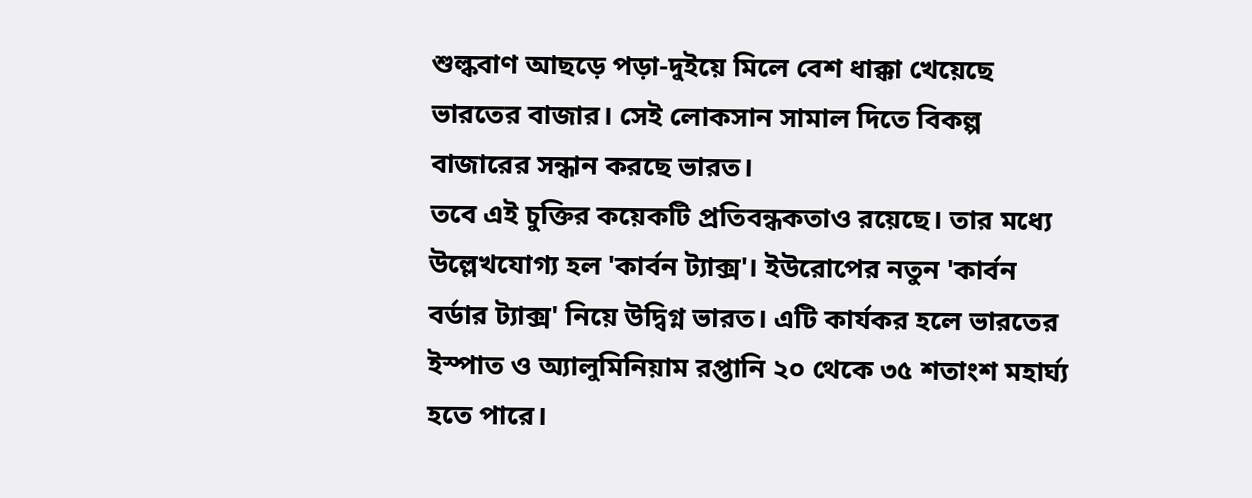শুল্কবাণ আছড়ে পড়া-দুইয়ে মিলে বেশ ধাক্কা খেয়েছে ভারতের বাজার। সেই লোকসান সামাল দিতে বিকল্প বাজারের সন্ধান করছে ভারত।
তবে এই চুক্তির কয়েকটি প্রতিবন্ধকতাও রয়েছে। তার মধ্যে উল্লেখযোগ্য হল 'কার্বন ট্যাক্স'। ইউরোপের নতুন 'কার্বন বর্ডার ট্যাক্স' নিয়ে উদ্বিগ্ন ভারত। এটি কার্যকর হলে ভারতের ইস্পাত ও অ্যালুমিনিয়াম রপ্তানি ২০ থেকে ৩৫ শতাংশ মহার্ঘ্য হতে পারে।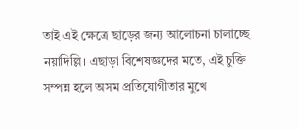তাই এই ক্ষেত্রে ছাড়ের জন্য আলোচনা চালাচ্ছে নয়াদিল্লি। এছাড়া বিশেষজ্ঞদের মতে, এই চুক্তি সম্পন্ন হলে অসম প্রতিযোগীতার মুখে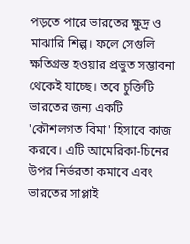পড়তে পারে ভারতের ক্ষুদ্র ও মাঝারি শিল্প। ফলে সেগুলি ক্ষতিগ্রস্ত হওয়ার প্রভুত সম্ভাবনা থেকেই যাচ্ছে। তবে চুক্তিটি ভারতের জন্য একটি 'কৌশলগত বিমা' হিসাবে কাজ করবে। এটি আমেরিকা-চিনের উপর নির্ভরতা কমাবে এবং ভারতের সাপ্লাই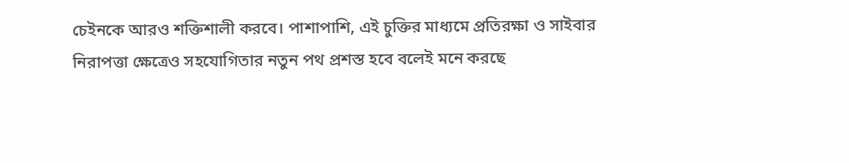চেইনকে আরও শক্তিশালী করবে। পাশাপাশি, এই চুক্তির মাধ্যমে প্রতিরক্ষা ও সাইবার নিরাপত্তা ক্ষেত্রেও সহযোগিতার নতুন পথ প্রশস্ত হবে বলেই মনে করছে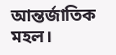আন্তর্জাতিক মহল।